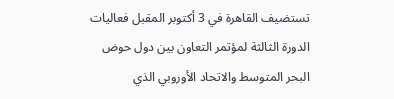تستضيف القاهرة في 3 أكتوبر المقبل فعاليات الدورة الثالثة لمؤتمر التعاون بين دول حوض البحر المتوسط والاتحاد الأوروبي الذي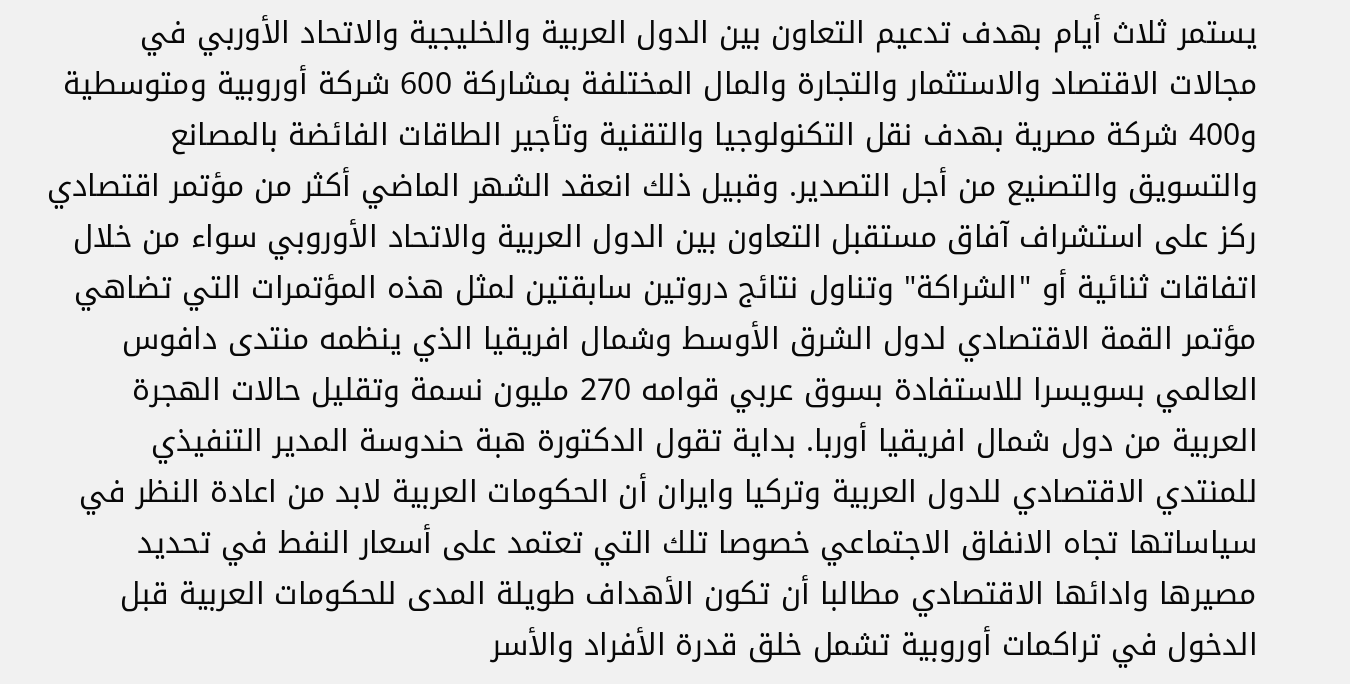يستمر ثلاث أيام بهدف تدعيم التعاون بين الدول العربية والخليجية والاتحاد الأوربي في مجالات الاقتصاد والاستثمار والتجارة والمال المختلفة بمشاركة 600 شركة أوروبية ومتوسطية و400 شركة مصرية بهدف نقل التكنولوجيا والتقنية وتأجير الطاقات الفائضة بالمصانع والتسويق والتصنيع من أجل التصدير. وقبيل ذلك انعقد الشهر الماضي أكثر من مؤتمر اقتصادي ركز على استشراف آفاق مستقبل التعاون بين الدول العربية والاتحاد الأوروبي سواء من خلال اتفاقات ثنائية أو "الشراكة" وتناول نتائج دروتين سابقتين لمثل هذه المؤتمرات التي تضاهي مؤتمر القمة الاقتصادي لدول الشرق الأوسط وشمال افريقيا الذي ينظمه منتدى دافوس العالمي بسويسرا للاستفادة بسوق عربي قوامه 270 مليون نسمة وتقليل حالات الهجرة العربية من دول شمال افريقيا أوربا. بداية تقول الدكتورة هبة حندوسة المدير التنفيذي للمنتدي الاقتصادي للدول العربية وتركيا وايران أن الحكومات العربية لابد من اعادة النظر في سياساتها تجاه الانفاق الاجتماعي خصوصا تلك التي تعتمد على أسعار النفط في تحديد مصيرها وادائها الاقتصادي مطالبا أن تكون الأهداف طويلة المدى للحكومات العربية قبل الدخول في تراكمات أوروبية تشمل خلق قدرة الأفراد والأسر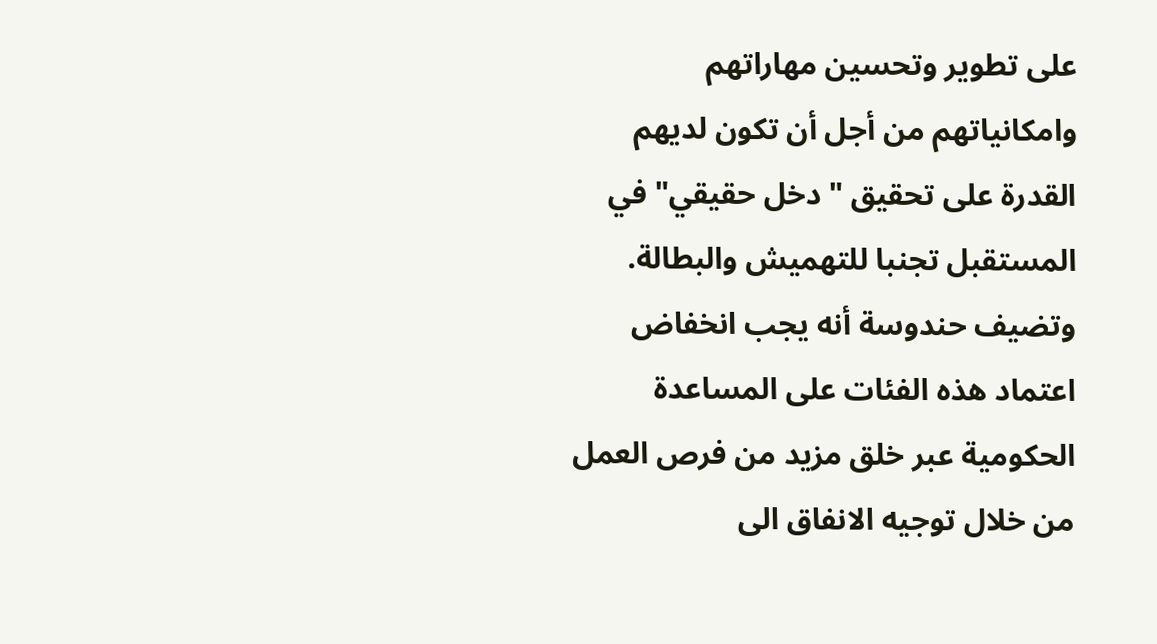على تطوير وتحسين مهاراتهم وامكانياتهم من أجل أن تكون لديهم القدرة على تحقيق "دخل حقيقي" في المستقبل تجنبا للتهميش والبطالة. وتضيف حندوسة أنه يجب انخفاض اعتماد هذه الفئات على المساعدة الحكومية عبر خلق مزيد من فرص العمل من خلال توجيه الانفاق الى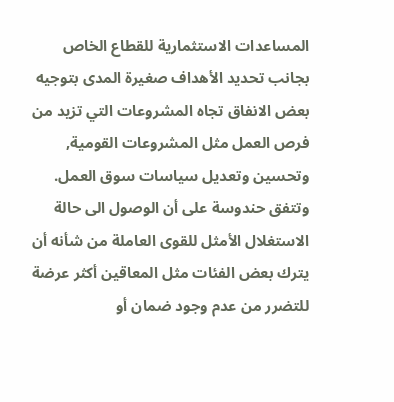المساعدات الاستثمارية للقطاع الخاص بجانب تحديد الأهداف صغيرة المدى بتوجيه بعض الانفاق تجاه المشروعات التي تزيد من فرص العمل مثل المشروعات القومية, وتحسين وتعديل سياسات سوق العمل. وتتفق حندوسة على أن الوصول الى حالة الاستغلال الأمثل للقوى العاملة من شأنه أن يترك بعض الفئات مثل المعاقين أكثر عرضة للتضرر من عدم وجود ضمان أو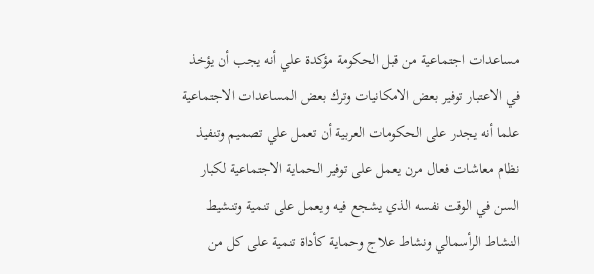مساعدات اجتماعية من قبل الحكومة مؤكدة علي أنه يجب أن يؤخذ في الاعتبار توفير بعض الامكانيات وترك بعض المساعدات الاجتماعية علما أنه يجدر على الحكومات العربية أن تعمل علي تصميم وتنفيذ نظام معاشات فعال مرن يعمل على توفير الحماية الاجتماعية لكبار السن في الوقت نفسه الذي يشجع فيه ويعمل على تنمية وتنشيط النشاط الرأسمالي ونشاط علاج وحماية كأداة تنمية على كل من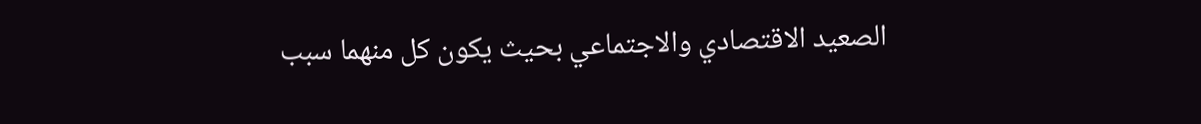الصعيد الاقتصادي والاجتماعي بحيث يكون كل منهما سبب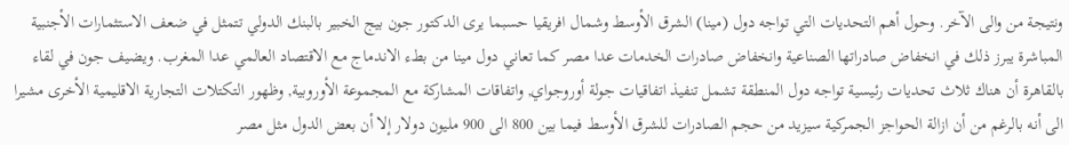ونتيجة من والى الآخر. وحول أهم التحديات التي تواجه دول (مينا) الشرق الأوسط وشمال افريقيا حسبما يرى الدكتور جون بيج الخبير بالبنك الدولي تتمثل في ضعف الاستثمارات الأجنبية المباشرة يبرز ذلك في انخفاض صادراتها الصناعية وانخفاض صادرات الخدمات عدا مصر كما تعاني دول مينا من بطء الاندماج مع الاقتصاد العالمي عدا المغرب. ويضيف جون في لقاء بالقاهرة أن هناك ثلاث تحديات رئيسية تواجه دول المنطقة تشمل تنفيذ اتفاقيات جولة أوروجواي, واتفاقات المشاركة مع المجموعة الأوروبية, وظهور التكتلات التجارية الاقليمية الأخرى مشيرا الى أنه بالرغم من أن ازالة الحواجز الجمركية سيزيد من حجم الصادرات للشرق الأوسط فيما بين 800 الى 900 مليون دولار إلا أن بعض الدول مثل مصر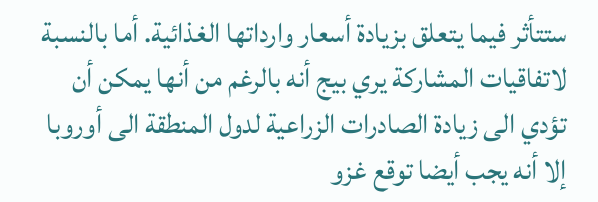ستتأثر فيما يتعلق بزيادة أسعار وارداتها الغذائية. أما بالنسبة لاتفاقيات المشاركة يري بيج أنه بالرغم من أنها يمكن أن تؤدي الى زيادة الصادرات الزراعية لدول المنطقة الى أوروبا إلا أنه يجب أيضا توقع غزو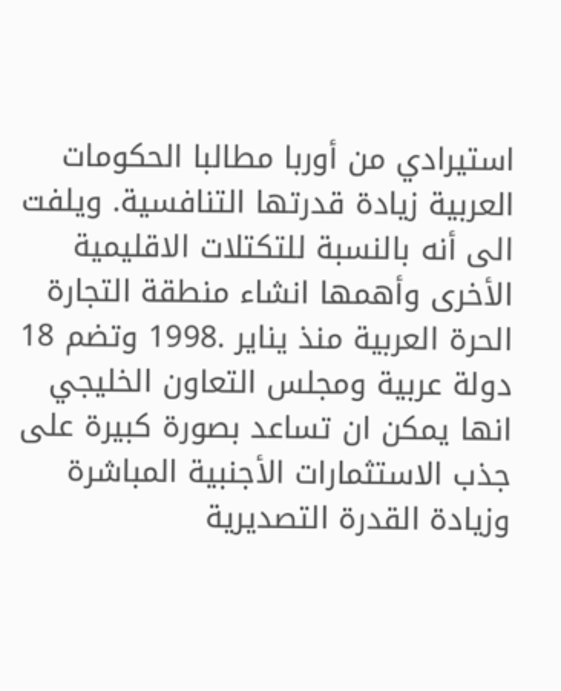استيرادي من أوربا مطالبا الحكومات العربية زيادة قدرتها التنافسية. ويلفت الى أنه بالنسبة للتكتلات الاقليمية الأخرى وأهمها انشاء منطقة التجارة الحرة العربية منذ يناير .1998 وتضم 18 دولة عربية ومجلس التعاون الخليجي انها يمكن ان تساعد بصورة كبيرة على جذب الاستثمارات الأجنبية المباشرة وزيادة القدرة التصديرية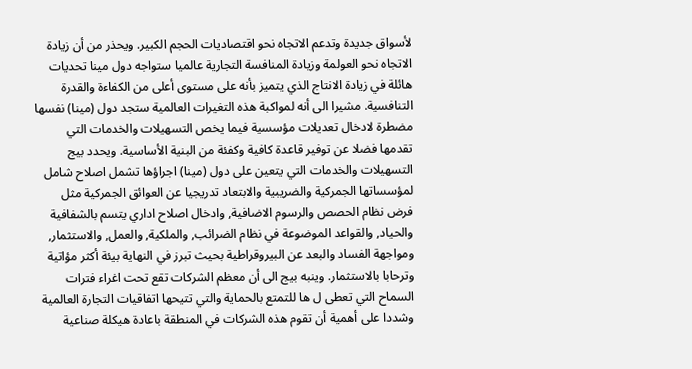لأسواق جديدة وتدعم الاتجاه نحو اقتصاديات الحجم الكبير. ويحذر من أن زيادة الاتجاه نحو العولمة وزيادة المنافسة التجارية عالميا ستواجه دول مينا تحديات هائلة في زيادة الانتاج الذي يتميز بأنه على مستوى أعلى من الكفاءة والقدرة التنافسية. مشيرا الى أنه لمواكبة هذه التغيرات العالمية ستجد دول (مينا) نفسها مضطرة لادخال تعديلات مؤسسية فيما يخص التسهيلات والخدمات التي تقدمها فضلا عن توفير قاعدة كافية وكفئة من البنية الأساسية. ويحدد بيج التسهيلات والخدمات التي يتعين على دول (مينا) اجراؤها تشمل اصلاح شامل لمؤسساتها الجمركية والضريبية والابتعاد تدريجيا عن العوائق الجمركية مثل فرض نظام الحصص والرسوم الاضافية, وادخال اصلاح اداري يتسم بالشفافية والحياد, والقواعد الموضوعة في نظام الضرائب, والملكية, والعمل, والاستثمار, ومواجهة الفساد والبعد عن البيروقراطية بحيث تبرز في النهاية بيئة أكثر مؤاتية وترحابا بالاستثمار. وينبه بيج الى أن معظم الشركات تقع تحت اغراء فترات السماح التي تعطى ل ها للتمتع بالحماية والتي تتيحها اتفاقيات التجارة العالمية وشددا على أهمية أن تقوم هذه الشركات في المنطقة باعادة هيكلة صناعية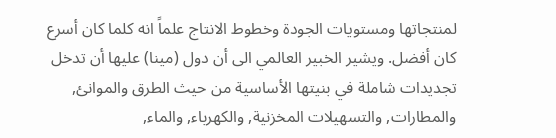لمنتجاتها ومستويات الجودة وخطوط الانتاج علماً انه كلما كان أسرع كان أفضل. ويشير الخبير العالمي الى أن دول (مينا) عليها أن تدخل تجديدات شاملة في بنيتها الأساسية من حيث الطرق والموانئ, والمطارات, والتسهيلات المخزنية, والكهرباء, والماء,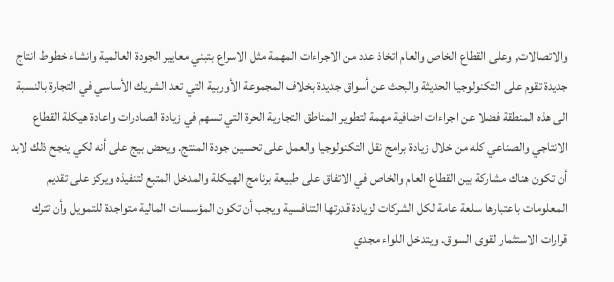والاتصالات, وعلى القطاع الخاص والعام اتخاذ عدد من الاجراءات المهمة مثل الاسراع بتبني معايير الجودة العالمية وانشاء خطوط انتاج جديدة تقوم على التكنولوجيا الحديثة والبحث عن أسواق جديدة بخلاف المجموعة الأوربية التي تعد الشريك الأساسي في التجارة بالنسبة الى هذه المنطقة فضلا عن اجراءات اضافية مهمة لتطوير المناطق التجارية الحرة التي تسهم في زيادة الصادرات واعادة هيكلة القطاع الانتاجي والصناعي كله من خلال زيادة برامج نقل التكنولوجيا والعمل على تحسين جودة المنتج. ويحض بيج على أنه لكي ينجح ذلك لابد أن تكون هناك مشاركة بين القطاع العام والخاص في الاتفاق على طبيعة برنامج الهيكلة والمدخل المتبع لتنفيذه ويركز على تقديم المعلومات باعتبارها سلعة عامة لكل الشركات لزيادة قدرتها التنافسية ويجب أن تكون المؤسسات المالية متواجدة للتمويل وأن تترك قرارات الاستثمار لقوى السوق. ويتدخل اللواء مجدي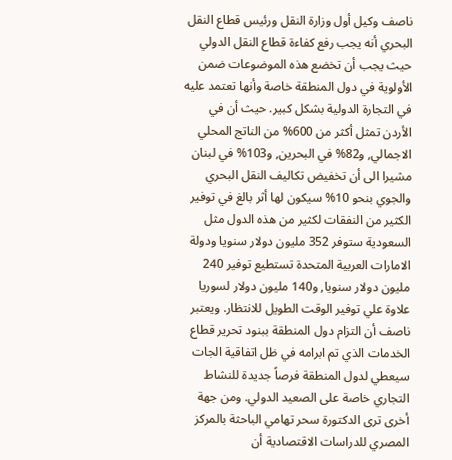ناصف وكيل أول وزارة النقل ورئيس قطاع النقل البحري أنه يجب رفع كفاءة قطاع النقل الدولي حيث يجب أن تخضع هذه الموضوعات ضمن الأولوية في دول المنطقة خاصة وأنها تعتمد عليه في التجارة الدولية بشكل كبير. حيث أن في الأردن تمثل أكثر من 600% من الناتج المحلي الاجمالي, و82% في البحرين, و103% في لبنان مشيرا الى أن تخفيض تكاليف النقل البحري والجوي بنحو 10% سيكون لها أثر بالغ في توفير الكثير من النفقات لكثير من هذه الدول مثل السعودية ستوفر 352 مليون دولار سنويا ودولة الامارات العربية المتحدة تستطيع توفير 240 مليون دولار سنويا, و140 مليون دولار لسوريا علاوة علي توفير الوقت الطويل للانتظار. ويعتبر ناصف أن التزام دول المنطقة ببنود تحرير قطاع الخدمات الذي تم ابرامه في ظل اتفاقية الجات سيعطي لدول المنطقة فرصاً جديدة للنشاط التجاري خاصة على الصعيد الدولي. ومن جهة أخرى ترى الدكتورة سحر تهامي الباحثة بالمركز المصري للدراسات الاقتصادية أن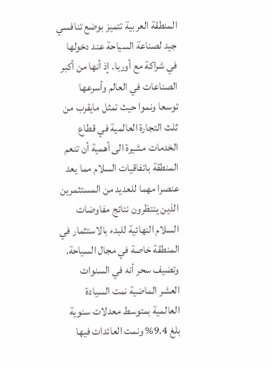المنطقة العربية تتميز بوضع تنافسي جيد لصناعة السياحة عند دخولها في شراكة مع أوربا. إذ أنها من أكبر الصناعات في العالم وأسرعها توسعا ونموا حيث تمثل مايقرب من ثلث التجارة العالمية في قطاع الخدمات مشيرة الى أهمية أن تنعم المنطقة باتفاقيات السلام مما يعد عنصرا مهما للعديد من المستثمرين الذين ينتظرون نتائج مفاوضات السلام النهائية للبدء بالاستثمار في المنطقة خاصة في مجال السياحة. وتضيف سحر أنه في السنوات العشر الماضية نمت السيادة العالمية بمتوسط معدلات سنوية بلغ 9.4% ونمت العائدات فيها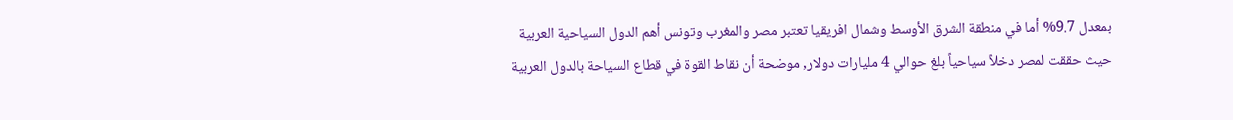بمعدل 9.7% أما في منطقة الشرق الأوسط وشمال افريقيا تعتبر مصر والمغرب وتونس أهم الدول السياحية العربية حيث حققت لمصر دخلاً سياحياً بلغ حوالي 4 مليارات دولار, موضحة أن نقاط القوة في قطاع السياحة بالدول العربية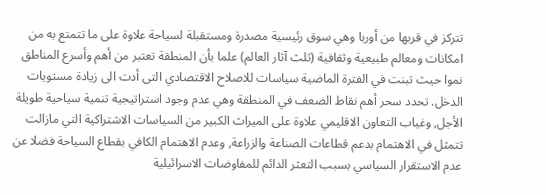تتركز في قربها من أوربا وهي سوق رئيسية مصدرة ومستقبلة لسياحة علاوة على ما تتمتع به من امكانات ومعالم طبيعية وثقافية (ثلث آثار العالم) علما بأن المنطقة تعتبر من أهم وأسرع المناطق نموا حيث تبنت في الفترة الماضية سياسات للاصلاح الاقتصادي التى أدت الى زيادة مستويات الدخل. تحدد سحر أهم نقاط الضعف في المنطقة وهي عدم وجود استراتيجية تنمية سياحية طويلة الأجل, وغياب التعاون الاقليمي علاوة على الميراث الكبير من السياسات الاشتراكية التي مازالت تتمثل في الاهتمام بدعم قطاعات الصناعة والزراعة, وعدم الاهتمام الكافي بقطاع السياحة فضلا عن عدم الاستقرار السياسي بسبب التعثر الدائم للمفاوضات الاسرائيلية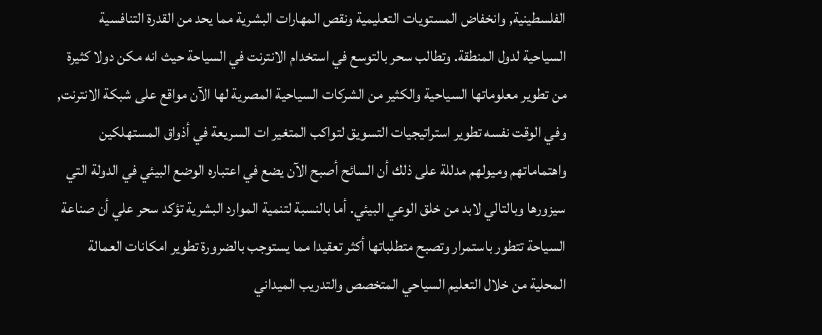الفلسطينية, وانخفاض المستويات التعليمية ونقص المهارات البشرية مما يحد من القدرة التنافسية السياحية لدول المنطقة. وتطالب سحر بالتوسع في استخدام الانترنت في السياحة حيث انه مكن دولا كثيرة من تطوير معلوماتها السياحية والكثير من الشركات السياحية المصرية لها الآن مواقع على شبكة الانترنت, وفي الوقت نفسه تطوير استراتيجيات التسويق لتواكب المتغير ات السريعة في أذواق المستهلكين واهتماماتهم وميولهم مدللة على ذلك أن السائح أصبح الآن يضع في اعتباره الوضع البيئي في الدولة التي سيزورها وبالتالي لابد من خلق الوعي البيئي. أما بالنسبة لتنمية الموارد البشرية تؤكد سحر علي أن صناعة السياحة تتطور باستمرار وتصبح متطلباتها أكثر تعقيدا مما يستوجب بالضرورة تطوير امكانات العمالة المحلية من خلال التعليم السياحي المتخصص والتدريب الميداني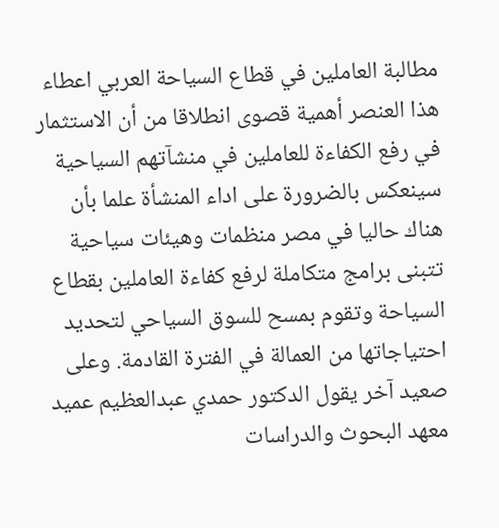مطالبة العاملين في قطاع السياحة العربي اعطاء هذا العنصر أهمية قصوى انطلاقا من أن الاستثمار في رفع الكفاءة للعاملين في منشآتهم السياحية سينعكس بالضرورة على اداء المنشأة علما بأن هناك حاليا في مصر منظمات وهيئات سياحية تتبنى برامج متكاملة لرفع كفاءة العاملين بقطاع السياحة وتقوم بمسح للسوق السياحي لتحديد احتياجاتها من العمالة في الفترة القادمة. وعلى صعيد آخر يقول الدكتور حمدي عبدالعظيم عميد معهد البحوث والدراسات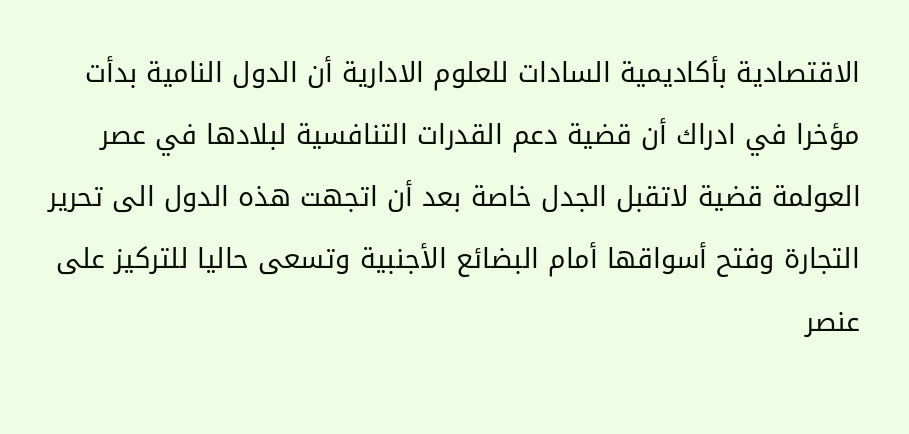الاقتصادية بأكاديمية السادات للعلوم الادارية أن الدول النامية بدأت مؤخرا في ادراك أن قضية دعم القدرات التنافسية لبلادها في عصر العولمة قضية لاتقبل الجدل خاصة بعد أن اتجهت هذه الدول الى تحرير التجارة وفتح أسواقها أمام البضائع الأجنبية وتسعى حاليا للتركيز على عنصر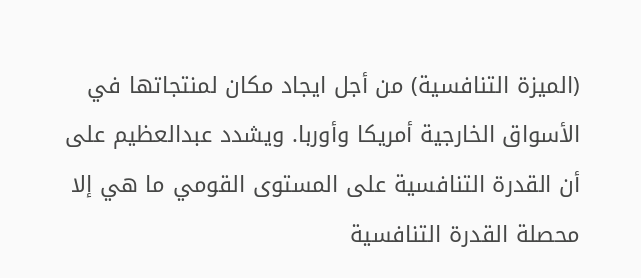(الميزة التنافسية) من أجل ايجاد مكان لمنتجاتها في الأسواق الخارجية أمريكا وأوربا. ويشدد عبدالعظيم على أن القدرة التنافسية على المستوى القومي ما هي إلا محصلة القدرة التنافسية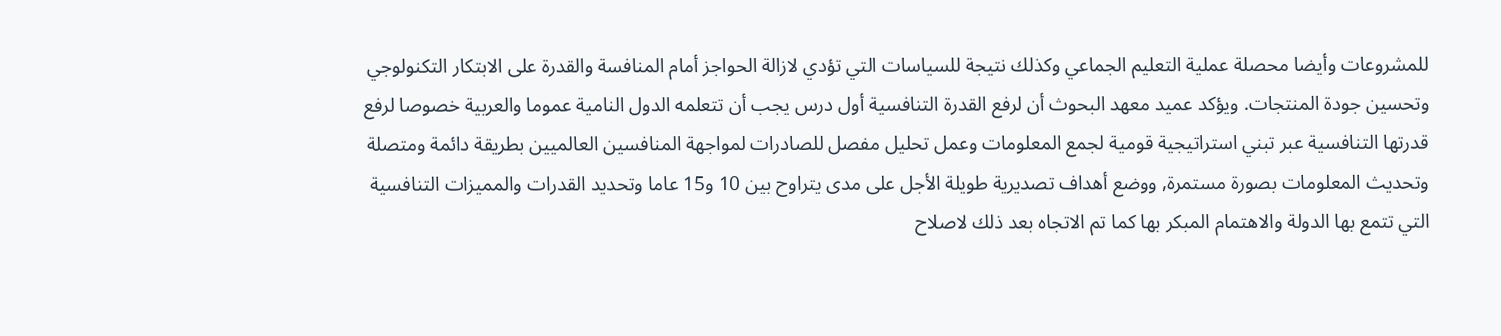للمشروعات وأيضا محصلة عملية التعليم الجماعي وكذلك نتيجة للسياسات التي تؤدي لازالة الحواجز أمام المنافسة والقدرة على الابتكار التكنولوجي وتحسين جودة المنتجات. ويؤكد عميد معهد البحوث أن لرفع القدرة التنافسية أول درس يجب أن تتعلمه الدول النامية عموما والعربية خصوصا لرفع قدرتها التنافسية عبر تبني استراتيجية قومية لجمع المعلومات وعمل تحليل مفصل للصادرات لمواجهة المنافسين العالميين بطريقة دائمة ومتصلة وتحديث المعلومات بصورة مستمرة, ووضع أهداف تصديرية طويلة الأجل على مدى يتراوح بين 10 و15 عاما وتحديد القدرات والمميزات التنافسية التي تتمع بها الدولة والاهتمام المبكر بها كما تم الاتجاه بعد ذلك لاصلاح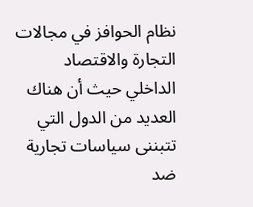نظام الحوافز في مجالات التجارة والاقتصاد الداخلي حيث أن هناك العديد من الدول التي تتبننى سياسات تجارية ضد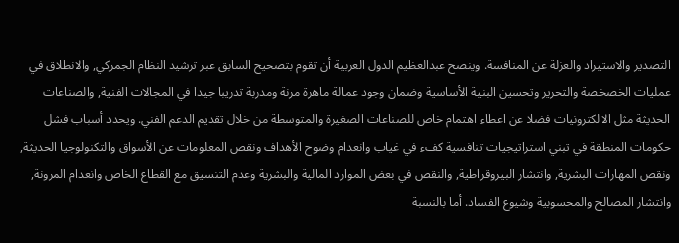التصدير والاستيراد والعزلة عن المنافسة. وينصح عبدالعظيم الدول العربية أن تقوم بتصحيح السابق عبر ترشيد النظام الجمركي, والانطلاق في عمليات الخصخصة والتحرير وتحسين البنية الأساسية وضمان وجود عمالة ماهرة مرنة ومدربة تدريبا جيدا في المجالات الفنية, والصناعات الحديثة مثل الالكترونيات فضلا عن اعطاء اهتمام خاص للصناعات الصغيرة والمتوسطة من خلال تقديم الدعم الفني. ويحدد أسباب فشل حكومات المنطقة في تبني استراتيجيات تنافسية كفء في غياب وانعدام وضوح الأهداف ونقص المعلومات عن الأسواق والتكنولوجيا الحديثة, ونقص المهارات البشرية, وانتشار البيروقراطية, والنقص في بعض الموارد المالية والبشرية وعدم التنسيق مع القطاع الخاص وانعدام المرونة, وانتشار المصالح والمحسوبية وشيوع الفساد. أما بالنسبة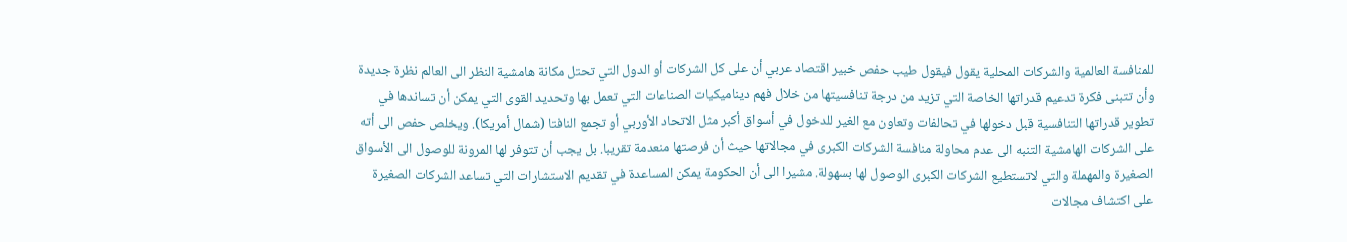للمنافسة العالمية والشركات المحلية يقول فيقول طيب حفص خبير اقتصاد عربي أن على كل الشركات أو الدول التي تحتل مكانة هامشية النظر الى العالم نظرة جديدة وأن تتبنى فكرة تدعيم قدراتها الخاصة التي تزيد من درجة تنافسيتها من خلال فهم ديناميكيات الصناعات التي تعمل بها وتحديد القوى التي يمكن أن تساندها في تطوير قدراتها التنافسية قبل دخولها في تحالفات وتعاون مع الغير للدخول في أسواق أكبر مثل الاتحاد الأوربي أو تجمع النافتا (شمال أمريكا). ويخلص حفص الى أته على الشركات الهامشية التنبه الى عدم محاولة منافسة الشركات الكبرى في مجالاتها حيث أن فرصتها منعدمة تقريبا. بل يجب أن تتوفر لها المرونة للوصول الى الأسواق الصغيرة والمهملة والتي لاتستطيع الشركات الكبرى الوصول لها بسهولة. مشيرا الى أن الحكومة يمكن المساعدة في تقديم الاستشارات التي تساعد الشركات الصغيرة على اكتشاف مجالات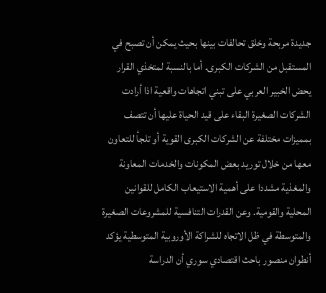جديدة مربحة وخلق تحالفات بينها بحيث يمكن أن تصبح في المستقبل من الشركات الكبرى. أما بالنسبة لمتخذي القرار يحض الخبير العربي على تبني اتجاهات واقعية اذا أرادت الشركات الصغيرة البقاء على قيد الحياة عليها أن تتصف بمميزات مختلفة عن الشركات الكبرى القوية أو تلجأ للتعاون معها من خلال توريد بعض المكونات والخدمات المعاونة والمغذية مشددا على أهمية الاستيعاب الكامل للقوانين المحلية والقومية. وعن القدرات التنافسية للمشروعات الصغيرة والمتوسطة في ظل الاتجاه للشراكة الأوروبية المتوسطية يؤكد أنطوان منصور باحث اقتصادي سوري أن الدراسة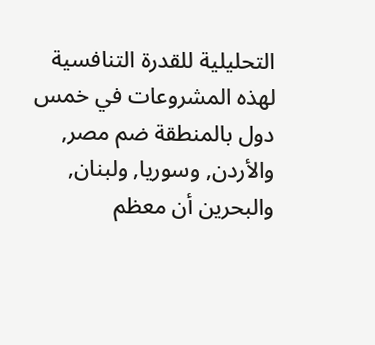التحليلية للقدرة التنافسية لهذه المشروعات في خمس دول بالمنطقة ضم مصر, والأردن, وسوريا, ولبنان, والبحرين أن معظم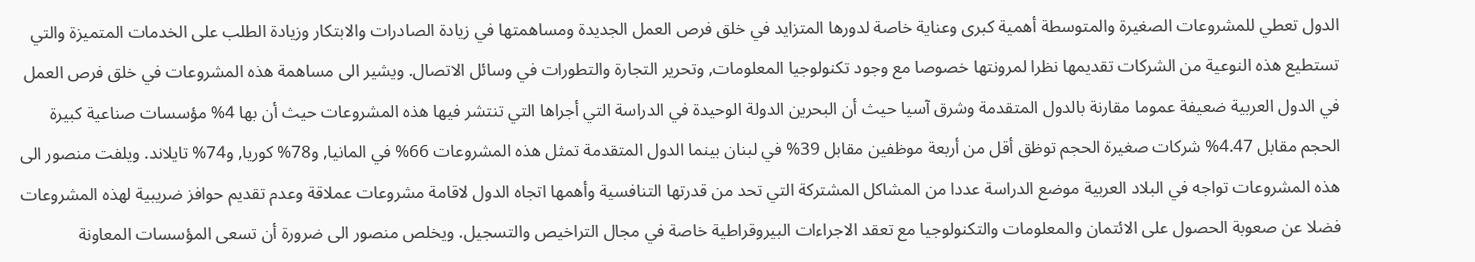الدول تعطي للمشروعات الصغيرة والمتوسطة أهمية كبرى وعناية خاصة لدورها المتزايد في خلق فرص العمل الجديدة ومساهمتها في زيادة الصادرات والابتكار وزيادة الطلب على الخدمات المتميزة والتي تستطيع هذه النوعية من الشركات تقديمها نظرا لمرونتها خصوصا مع وجود تكنولوجيا المعلومات, وتحرير التجارة والتطورات في وسائل الاتصال. ويشير الى مساهمة هذه المشروعات في خلق فرص العمل في الدول العربية ضعيفة عموما مقارنة بالدول المتقدمة وشرق آسيا حيث أن البحرين الدولة الوحيدة في الدراسة التي أجراها التي تنتشر فيها هذه المشروعات حيث أن بها 4% مؤسسات صناعية كبيرة الحجم مقابل 4.47% شركات صغيرة الحجم توظق أقل من أربعة موظفين مقابل 39% في لبنان بينما الدول المتقدمة تمثل هذه المشروعات 66% في المانيا, و78% كوريا, و74% تايلاند. ويلفت منصور الى هذه المشروعات تواجه في البلاد العربية موضع الدراسة عددا من المشاكل المشتركة التي تحد من قدرتها التنافسية وأهمها اتجاه الدول لاقامة مشروعات عملاقة وعدم تقديم حوافز ضريبية لهذه المشروعات فضلا عن صعوبة الحصول على الائتمان والمعلومات والتكنولوجيا مع تعقد الاجراءات البيروقراطية خاصة في مجال التراخيص والتسجيل. ويخلص منصور الى ضرورة أن تسعى المؤسسات المعاونة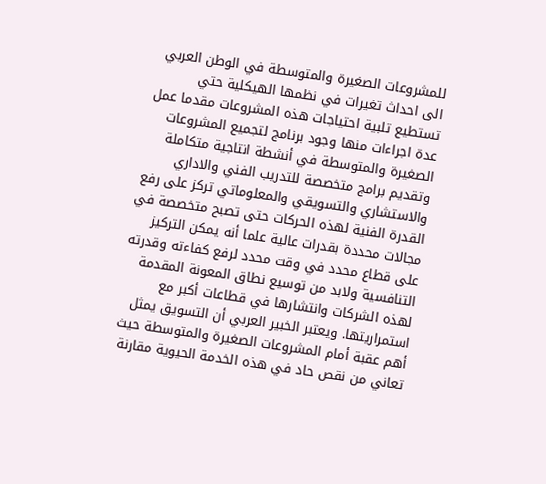للمشروعات الصغيرة والمتوسطة في الوطن العربي الى احداث تغيرات في نظمها الهيكلية حتي تستطيع تلبية احتياجات هذه المشروعات مقدما عمل عدة اجراءات منها وجود برنامج لتجميع المشروعات الصغيرة والمتوسطة في أنشطة انتاجية متكاملة وتقديم برامج متخصصة للتدريب الفني والاداري والاستشاري والتسويقي والمعلوماتي تركز على رفع القدرة الفنية لهذه الحركات حتى تصبح متخصصة في مجالات محددة بقدرات عالية علما أنه يمكن التركيز على قطاع محدد في وقت محدد لرفع كفاءته وقدرته التنافسية ولابد من توسيع نطاق المعونة المقدمة لهذه الشركات وانتشارها في قطاعات أكبر مع استمراريتها. ويعتبر الخبير العربي أن التسويق يمثل أهم عقبة أمام المشروعات الصغيرة والمتوسطة حيث تعاني من نقص حاد في هذه الخدمة الحيوية مقارنة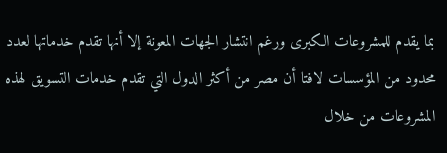بما يقدم للمشروعات الكبرى ورغم انتشار الجهات المعونة إلا أنها تقدم خدماتها لعدد محدود من المؤسسات لافتا أن مصر من أكثر الدول التي تقدم خدمات التسويق لهذه المشروعات من خلال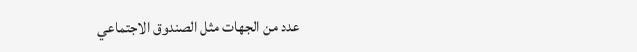عدد من الجهات مثل الصندوق الاجتماعي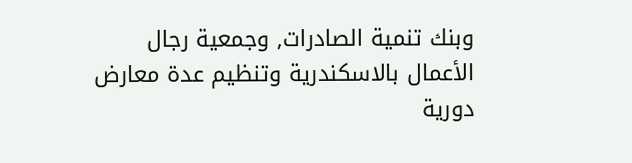وبنك تنمية الصادرات, وجمعية رجال الأعمال بالاسكندرية وتنظيم عدة معارض دورية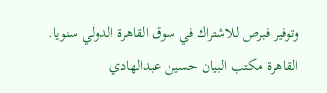وتوفير فبرص للاشتراك في سوق القاهرة الدولي سنويا. القاهرة مكتب البيان حسين عبدالهادي